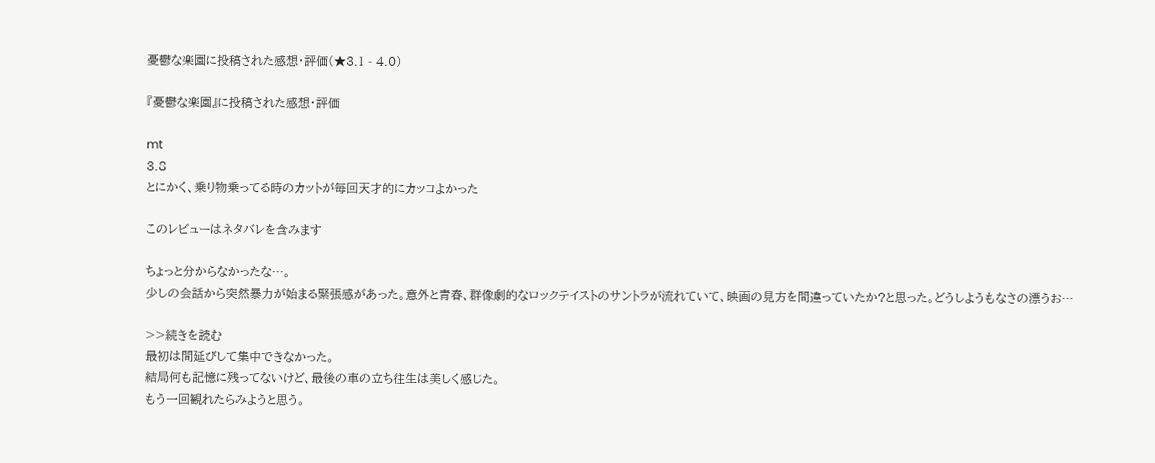憂鬱な楽園に投稿された感想・評価(★3.1 - 4.0)

『憂鬱な楽園』に投稿された感想・評価

mt
3.8
とにかく、乗り物乗ってる時のカットが毎回天才的にカッコよかった

このレビューはネタバレを含みます

ちょっと分からなかったな…。
少しの会話から突然暴力が始まる緊張感があった。意外と青春、群像劇的なロックテイストのサントラが流れていて、映画の見方を間違っていたか?と思った。どうしようもなさの漂うお…

>>続きを読む
最初は間延びして集中できなかった。
結局何も記憶に残ってないけど、最後の車の立ち往生は美しく感じた。
もう一回観れたらみようと思う。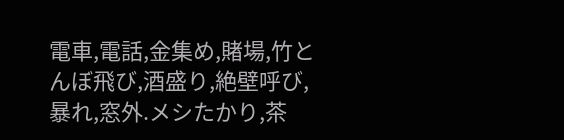電車,電話,金集め,賭場,竹とんぼ飛び,酒盛り,絶壁呼び,暴れ,窓外.メシたかり,茶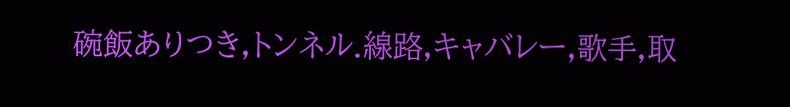碗飯ありつき,トンネル.線路,キャバレー,歌手,取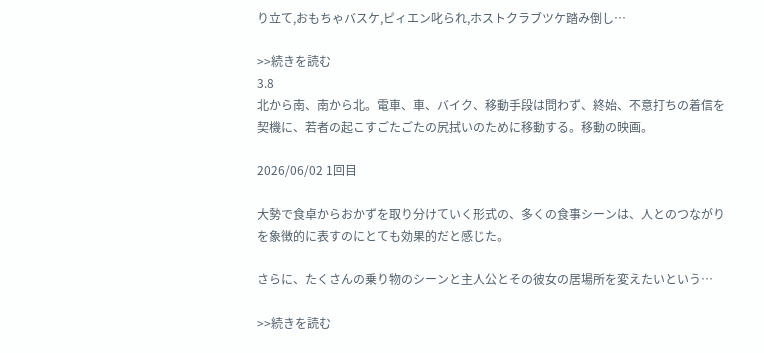り立て,おもちゃバスケ,ピィエン叱られ,ホストクラブツケ踏み倒し…

>>続きを読む
3.8
北から南、南から北。電車、車、バイク、移動手段は問わず、終始、不意打ちの着信を契機に、若者の起こすごたごたの尻拭いのために移動する。移動の映画。

2026/06/02 1回目

大勢で食卓からおかずを取り分けていく形式の、多くの食事シーンは、人とのつながりを象徴的に表すのにとても効果的だと感じた。

さらに、たくさんの乗り物のシーンと主人公とその彼女の居場所を変えたいという…

>>続きを読む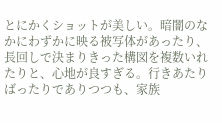とにかくショットが美しい。暗闇のなかにわずかに映る被写体があったり、長回しで決まりきった構図を複数いれたりと、心地が良すぎる。行きあたりばったりでありつつも、家族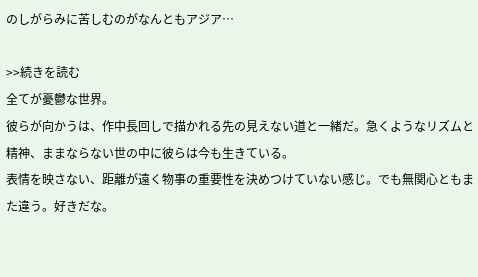のしがらみに苦しむのがなんともアジア…

>>続きを読む
全てが憂鬱な世界。
彼らが向かうは、作中長回しで描かれる先の見えない道と一緒だ。急くようなリズムと精神、ままならない世の中に彼らは今も生きている。
表情を映さない、距離が遠く物事の重要性を決めつけていない感じ。でも無関心ともまた違う。好きだな。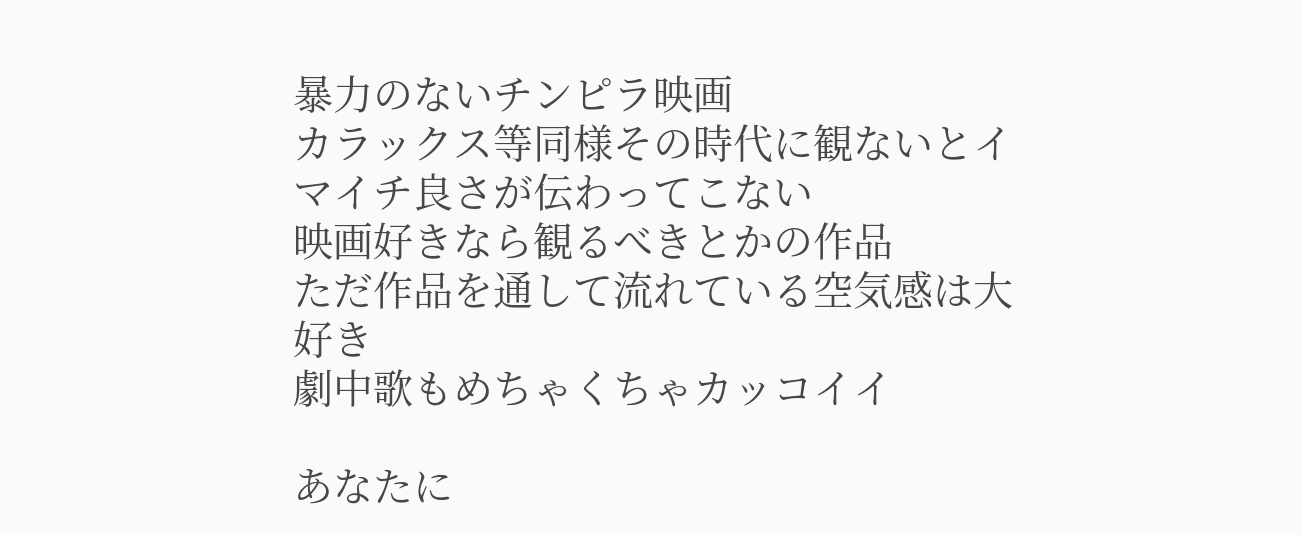暴力のないチンピラ映画
カラックス等同様その時代に観ないとイマイチ良さが伝わってこない
映画好きなら観るべきとかの作品
ただ作品を通して流れている空気感は大好き
劇中歌もめちゃくちゃカッコイイ

あなたに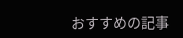おすすめの記事